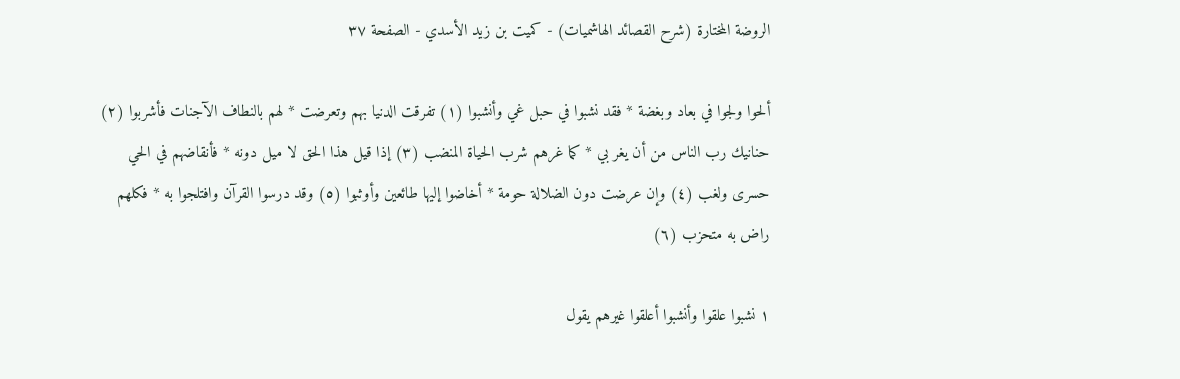الروضة المختارة (شرح القصائد الهاشميات) - كميت بن زيد الأسدي - الصفحة ٣٧

ألحوا ولجوا في بعاد وبغضة * فقد نشبوا في حبل غي وأنشبوا (١) تفرقت الدنيا بهم وتعرضت * لهم بالنطاف الآجنات فأشربوا (٢) حنانيك رب الناس من أن يغر بي * كما غرهم شرب الحياة المنضب (٣) إذا قيل هذا الحق لا ميل دونه * فأنقاضهم في الحي حسرى ولغب (٤) وإن عرضت دون الضلالة حومة * أخاضوا إليها طائعين وأوثبوا (٥) وقد درسوا القرآن وافتلجوا به * فكلهم راض به متحزب (٦)

١ نشبوا علقوا وأنشبوا أعلقوا غيرهم يقول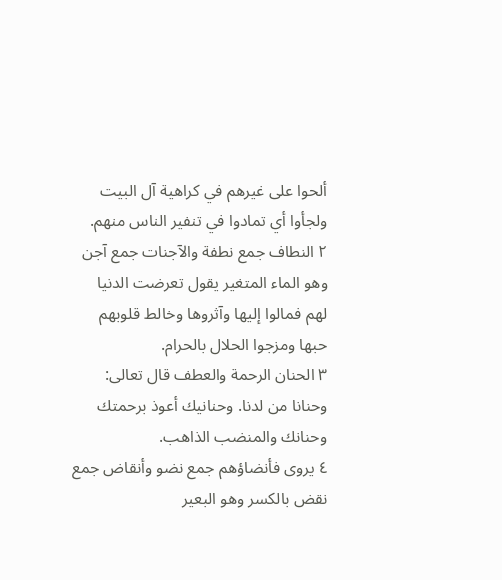ألحوا على غيرهم في كراهية آل البيت ولجأوا أي تمادوا في تنفير الناس منهم.
٢ النطاف جمع نطفة والآجنات جمع آجن وهو الماء المتغير يقول تعرضت الدنيا لهم فمالوا إليها وآثروها وخالط قلوبهم حبها ومزجوا الحلال بالحرام.
٣ الحنان الرحمة والعطف قال تعالى: وحنانا من لدنا. وحنانيك أعوذ برحمتك وحنانك والمنضب الذاهب.
٤ يروى فأنضاؤهم جمع نضو وأنقاض جمع نقض بالكسر وهو البعير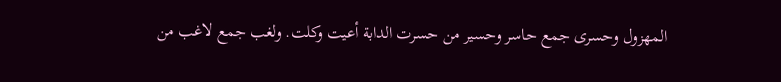المهزول وحسرى جمع حاسر وحسير من حسرت الدابة أعيت وكلت. ولغب جمع لاغب من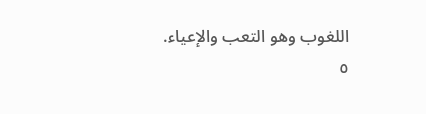اللغوب وهو التعب والإعياء.
٥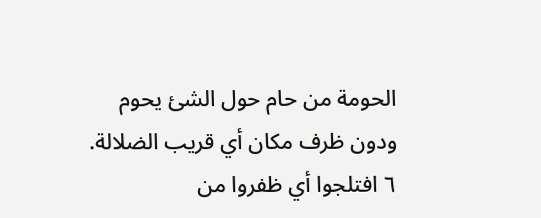الحومة من حام حول الشئ يحوم ودون ظرف مكان أي قريب الضلالة.
٦ افتلجوا أي ظفروا من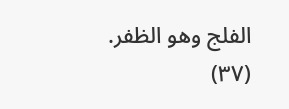الفلج وهو الظفر.
(٣٧)